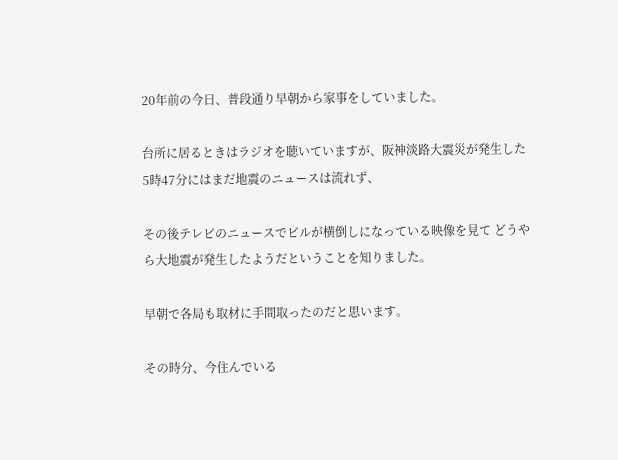20年前の今日、普段通り早朝から家事をしていました。

台所に居るときはラジオを聴いていますが、阪神淡路大震災が発生した5時47分にはまだ地震のニュースは流れず、

その後テレビのニュースでビルが横倒しになっている映像を見て どうやら大地震が発生したようだということを知りました。

早朝で各局も取材に手間取ったのだと思います。

その時分、今住んでいる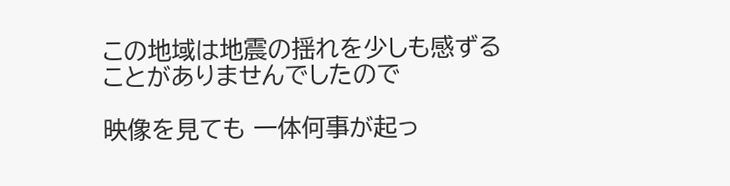この地域は地震の揺れを少しも感ずることがありませんでしたので

映像を見ても 一体何事が起っ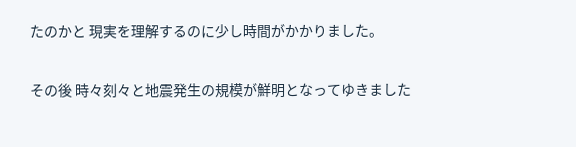たのかと 現実を理解するのに少し時間がかかりました。

その後 時々刻々と地震発生の規模が鮮明となってゆきました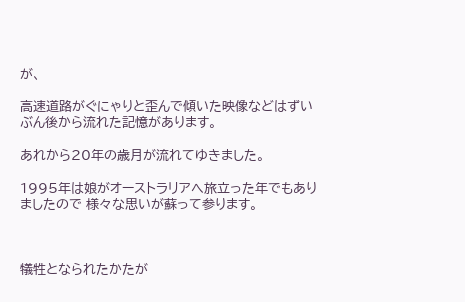が、

高速道路がぐにゃりと歪んで傾いた映像などはずいぶん後から流れた記憶があります。

あれから20年の歳月が流れてゆきました。

1995年は娘がオーストラリアへ旅立った年でもありましたので 様々な思いが蘇って参ります。



犠牲となられたかたが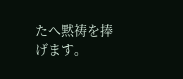たへ黙祷を捧げます。